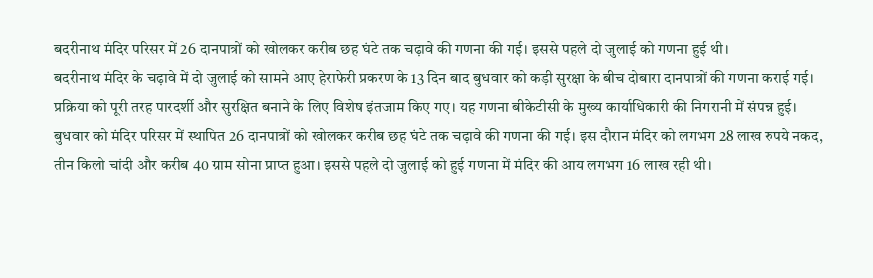बदरीनाथ मंदिर परिसर में 26 दानपात्रों को खोलकर करीब छह घंटे तक चढ़ावे की गणना की गई। इससे पहले दो जुलाई को गणना हुई थी।
बदरीनाथ मंदिर के चढ़ावे में दो जुलाई को सामने आए हेराफेरी प्रकरण के 13 दिन बाद बुधवार को कड़ी सुरक्षा के बीच दोबारा दानपात्रों की गणना कराई गई। प्रक्रिया को पूरी तरह पारदर्शी और सुरक्षित बनाने के लिए विशेष इंतजाम किए गए। यह गणना बीकेटीसी के मुख्य कार्याधिकारी की निगरानी में संपन्न हुई।
बुधवार को मंदिर परिसर में स्थापित 26 दानपात्रों को खोलकर करीब छह घंटे तक चढ़ावे की गणना की गई। इस दौरान मंदिर को लगभग 28 लाख रुपये नकद, तीन किलो चांदी और करीब 40 ग्राम सोना प्राप्त हुआ। इससे पहले दो जुलाई को हुई गणना में मंदिर की आय लगभग 16 लाख रही थी।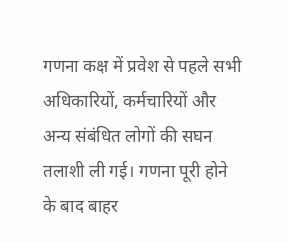गणना कक्ष में प्रवेश से पहले सभी अधिकारियों, कर्मचारियों और अन्य संबंधित लोगों की सघन तलाशी ली गई। गणना पूरी होने के बाद बाहर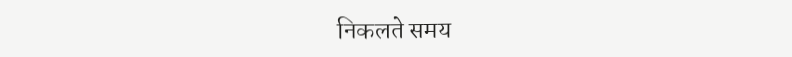निकलते समय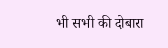भी सभी की दोबारा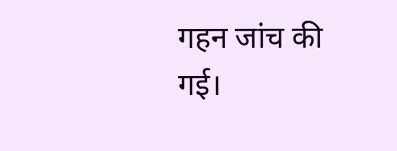गहन जांच की गई।